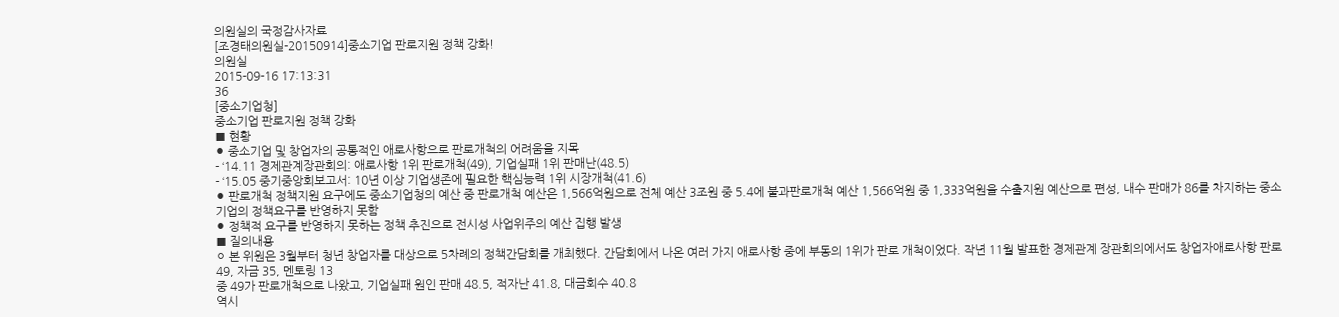의원실의 국정감사자료
[조경태의원실-20150914]중소기업 판로지원 정책 강화!
의원실
2015-09-16 17:13:31
36
[중소기업청]
중소기업 판로지원 정책 강화
■ 현황
⚫ 중소기업 및 창업자의 공통적인 애로사항으로 판로개척의 어려움을 지목
- ‘14.11 경제관계장관회의: 애로사항 1위 판로개척(49), 기업실패 1위 판매난(48.5)
- ‘15.05 중기중앙회보고서: 10년 이상 기업생존에 필요한 핵심능력 1위 시장개척(41.6)
⚫ 판로개척 정책지원 요구에도 중소기업청의 예산 중 판로개척 예산은 1,566억원으로 전체 예산 3조원 중 5.4에 불과판로개척 예산 1,566억원 중 1,333억원을 수출지원 예산으로 편성, 내수 판매가 86를 차지하는 중소기업의 정책요구를 반영하지 못함
⚫ 정책적 요구를 반영하지 못하는 정책 추진으로 전시성 사업위주의 예산 집행 발생
■ 질의내용
⚪ 본 위원은 3월부터 청년 창업자를 대상으로 5차례의 정책간담회를 개최했다. 간담회에서 나온 여러 가지 애로사항 중에 부동의 1위가 판로 개척이었다. 작년 11월 발표한 경제관계 장관회의에서도 창업자애로사항 판로 49, 자금 35, 멘토링 13
중 49가 판로개척으로 나왔고, 기업실패 원인 판매 48.5, 적자난 41.8, 대금회수 40.8
역시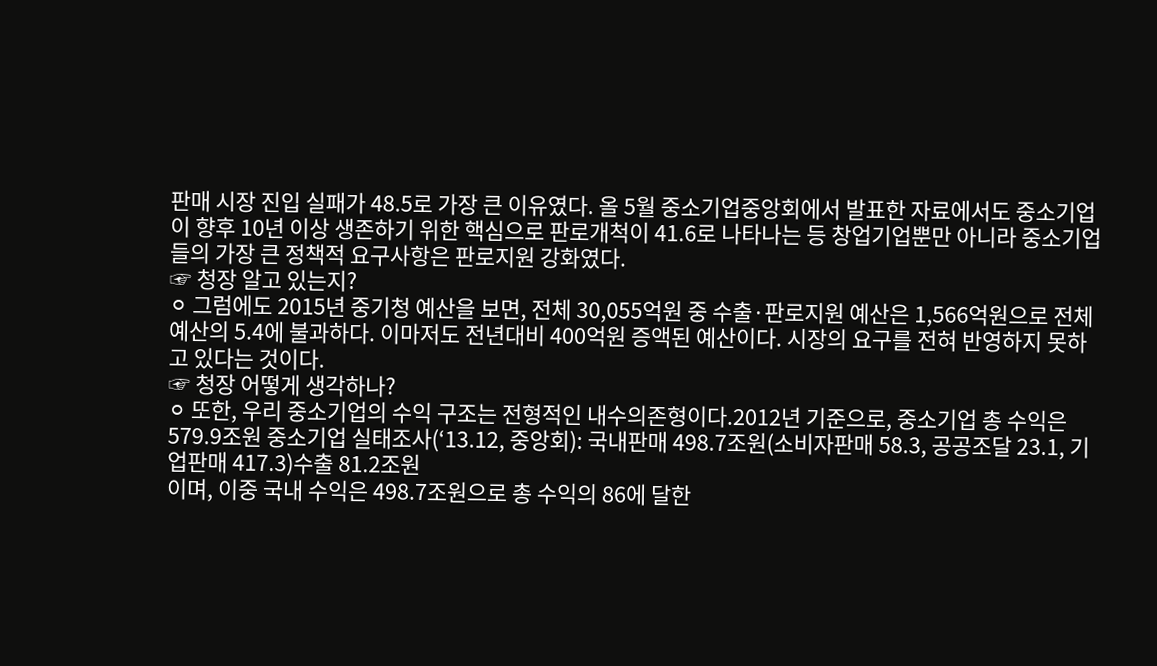판매 시장 진입 실패가 48.5로 가장 큰 이유였다. 올 5월 중소기업중앙회에서 발표한 자료에서도 중소기업이 향후 10년 이상 생존하기 위한 핵심으로 판로개척이 41.6로 나타나는 등 창업기업뿐만 아니라 중소기업들의 가장 큰 정책적 요구사항은 판로지원 강화였다.
☞ 청장 알고 있는지?
⚪ 그럼에도 2015년 중기청 예산을 보면, 전체 30,055억원 중 수출·판로지원 예산은 1,566억원으로 전체 예산의 5.4에 불과하다. 이마저도 전년대비 400억원 증액된 예산이다. 시장의 요구를 전혀 반영하지 못하고 있다는 것이다.
☞ 청장 어떻게 생각하나?
⚪ 또한, 우리 중소기업의 수익 구조는 전형적인 내수의존형이다.2012년 기준으로, 중소기업 총 수익은 579.9조원 중소기업 실태조사(‘13.12, 중앙회): 국내판매 498.7조원(소비자판매 58.3, 공공조달 23.1, 기업판매 417.3)수출 81.2조원
이며, 이중 국내 수익은 498.7조원으로 총 수익의 86에 달한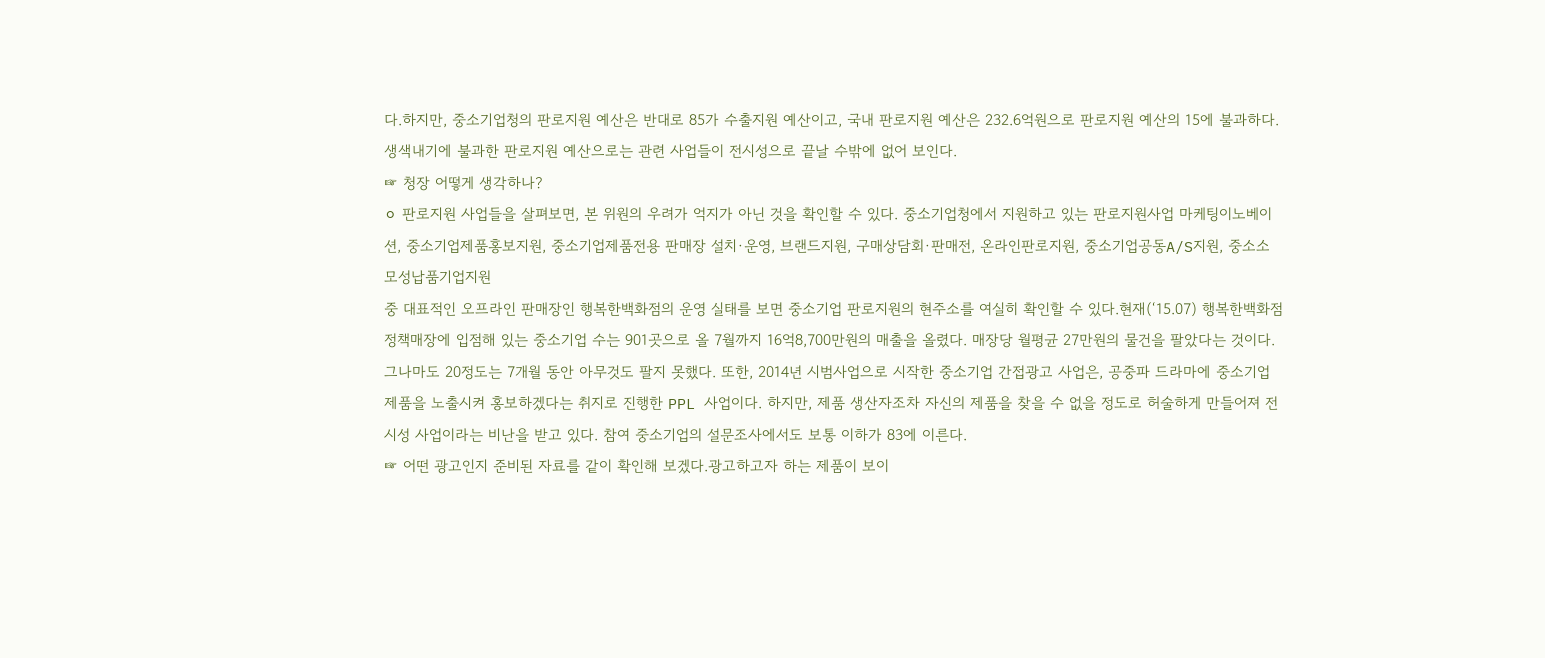다.하지만, 중소기업청의 판로지원 예산은 반대로 85가 수출지원 예산이고, 국내 판로지원 예산은 232.6억원으로 판로지원 예산의 15에 불과하다.생색내기에 불과한 판로지원 예산으로는 관련 사업들이 전시성으로 끝날 수밖에 없어 보인다.
☞ 청장 어떻게 생각하나?
⚪ 판로지원 사업들을 살펴보면, 본 위원의 우려가 억지가 아닌 것을 확인할 수 있다. 중소기업청에서 지원하고 있는 판로지원사업 마케팅이노베이션, 중소기업제품홍보지원, 중소기업제품전용 판매장 설치·운영, 브랜드지원, 구매상담회·판매전, 온라인판로지원, 중소기업공동A/S지원, 중소소모성납품기업지원
중 대표적인 오프라인 판매장인 행복한백화점의 운영 실태를 보면 중소기업 판로지원의 현주소를 여실히 확인할 수 있다.현재(‘15.07) 행복한백화점 정책매장에 입점해 있는 중소기업 수는 901곳으로 올 7월까지 16억8,700만원의 매출을 올렸다. 매장당 월평균 27만원의 물건을 팔았다는 것이다. 그나마도 20정도는 7개월 동안 아무것도 팔지 못했다. 또한, 2014년 시범사업으로 시작한 중소기업 간접광고 사업은, 공중파 드라마에 중소기업 제품을 노출시켜 홍보하겠다는 취지로 진행한 PPL 사업이다. 하지만, 제품 생산자조차 자신의 제품을 찾을 수 없을 정도로 허술하게 만들어져 전시성 사업이라는 비난을 받고 있다. 참여 중소기업의 설문조사에서도 보통 이하가 83에 이른다.
☞ 어떤 광고인지 준비된 자료를 같이 확인해 보겠다.광고하고자 하는 제품이 보이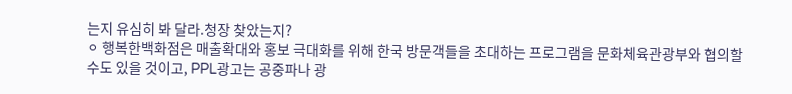는지 유심히 봐 달라.청장 찾았는지?
⚪ 행복한백화점은 매출확대와 홍보 극대화를 위해 한국 방문객들을 초대하는 프로그램을 문화체육관광부와 협의할 수도 있을 것이고, PPL광고는 공중파나 광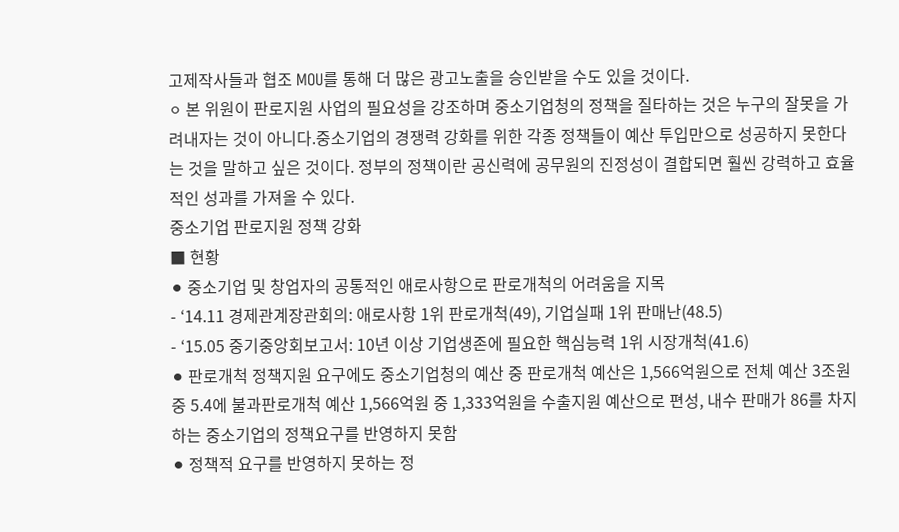고제작사들과 협조 MOU를 통해 더 많은 광고노출을 승인받을 수도 있을 것이다.
⚪ 본 위원이 판로지원 사업의 필요성을 강조하며 중소기업청의 정책을 질타하는 것은 누구의 잘못을 가려내자는 것이 아니다.중소기업의 경쟁력 강화를 위한 각종 정책들이 예산 투입만으로 성공하지 못한다는 것을 말하고 싶은 것이다. 정부의 정책이란 공신력에 공무원의 진정성이 결합되면 훨씬 강력하고 효율적인 성과를 가져올 수 있다.
중소기업 판로지원 정책 강화
■ 현황
⚫ 중소기업 및 창업자의 공통적인 애로사항으로 판로개척의 어려움을 지목
- ‘14.11 경제관계장관회의: 애로사항 1위 판로개척(49), 기업실패 1위 판매난(48.5)
- ‘15.05 중기중앙회보고서: 10년 이상 기업생존에 필요한 핵심능력 1위 시장개척(41.6)
⚫ 판로개척 정책지원 요구에도 중소기업청의 예산 중 판로개척 예산은 1,566억원으로 전체 예산 3조원 중 5.4에 불과판로개척 예산 1,566억원 중 1,333억원을 수출지원 예산으로 편성, 내수 판매가 86를 차지하는 중소기업의 정책요구를 반영하지 못함
⚫ 정책적 요구를 반영하지 못하는 정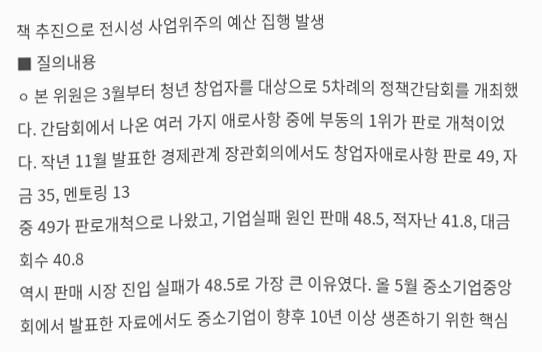책 추진으로 전시성 사업위주의 예산 집행 발생
■ 질의내용
⚪ 본 위원은 3월부터 청년 창업자를 대상으로 5차례의 정책간담회를 개최했다. 간담회에서 나온 여러 가지 애로사항 중에 부동의 1위가 판로 개척이었다. 작년 11월 발표한 경제관계 장관회의에서도 창업자애로사항 판로 49, 자금 35, 멘토링 13
중 49가 판로개척으로 나왔고, 기업실패 원인 판매 48.5, 적자난 41.8, 대금회수 40.8
역시 판매 시장 진입 실패가 48.5로 가장 큰 이유였다. 올 5월 중소기업중앙회에서 발표한 자료에서도 중소기업이 향후 10년 이상 생존하기 위한 핵심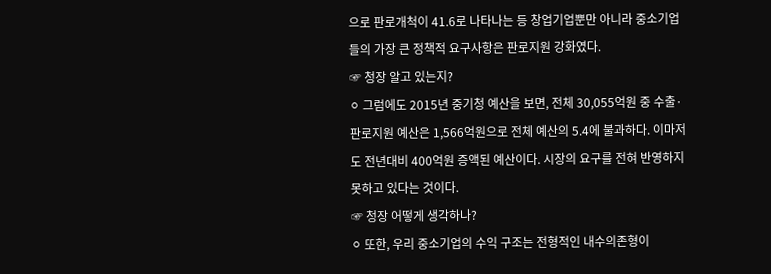으로 판로개척이 41.6로 나타나는 등 창업기업뿐만 아니라 중소기업들의 가장 큰 정책적 요구사항은 판로지원 강화였다.
☞ 청장 알고 있는지?
⚪ 그럼에도 2015년 중기청 예산을 보면, 전체 30,055억원 중 수출·판로지원 예산은 1,566억원으로 전체 예산의 5.4에 불과하다. 이마저도 전년대비 400억원 증액된 예산이다. 시장의 요구를 전혀 반영하지 못하고 있다는 것이다.
☞ 청장 어떻게 생각하나?
⚪ 또한, 우리 중소기업의 수익 구조는 전형적인 내수의존형이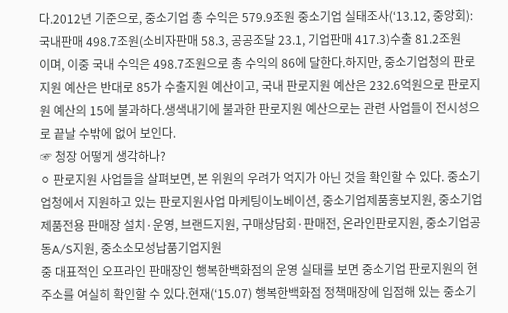다.2012년 기준으로, 중소기업 총 수익은 579.9조원 중소기업 실태조사(‘13.12, 중앙회): 국내판매 498.7조원(소비자판매 58.3, 공공조달 23.1, 기업판매 417.3)수출 81.2조원
이며, 이중 국내 수익은 498.7조원으로 총 수익의 86에 달한다.하지만, 중소기업청의 판로지원 예산은 반대로 85가 수출지원 예산이고, 국내 판로지원 예산은 232.6억원으로 판로지원 예산의 15에 불과하다.생색내기에 불과한 판로지원 예산으로는 관련 사업들이 전시성으로 끝날 수밖에 없어 보인다.
☞ 청장 어떻게 생각하나?
⚪ 판로지원 사업들을 살펴보면, 본 위원의 우려가 억지가 아닌 것을 확인할 수 있다. 중소기업청에서 지원하고 있는 판로지원사업 마케팅이노베이션, 중소기업제품홍보지원, 중소기업제품전용 판매장 설치·운영, 브랜드지원, 구매상담회·판매전, 온라인판로지원, 중소기업공동A/S지원, 중소소모성납품기업지원
중 대표적인 오프라인 판매장인 행복한백화점의 운영 실태를 보면 중소기업 판로지원의 현주소를 여실히 확인할 수 있다.현재(‘15.07) 행복한백화점 정책매장에 입점해 있는 중소기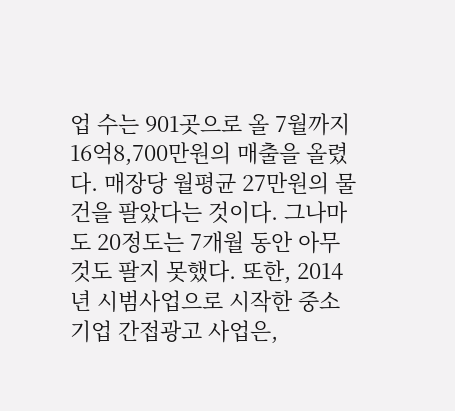업 수는 901곳으로 올 7월까지 16억8,700만원의 매출을 올렸다. 매장당 월평균 27만원의 물건을 팔았다는 것이다. 그나마도 20정도는 7개월 동안 아무것도 팔지 못했다. 또한, 2014년 시범사업으로 시작한 중소기업 간접광고 사업은,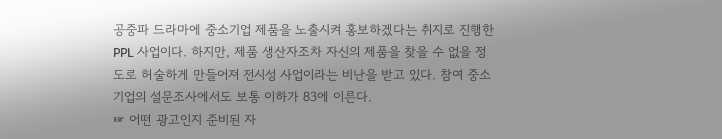공중파 드라마에 중소기업 제품을 노출시켜 홍보하겠다는 취지로 진행한 PPL 사업이다. 하지만, 제품 생산자조차 자신의 제품을 찾을 수 없을 정도로 허술하게 만들어져 전시성 사업이라는 비난을 받고 있다. 참여 중소기업의 설문조사에서도 보통 이하가 83에 이른다.
☞ 어떤 광고인지 준비된 자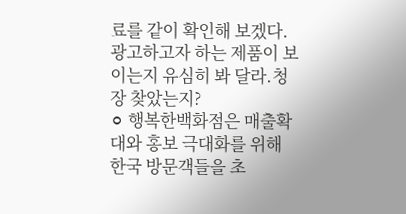료를 같이 확인해 보겠다.광고하고자 하는 제품이 보이는지 유심히 봐 달라.청장 찾았는지?
⚪ 행복한백화점은 매출확대와 홍보 극대화를 위해 한국 방문객들을 초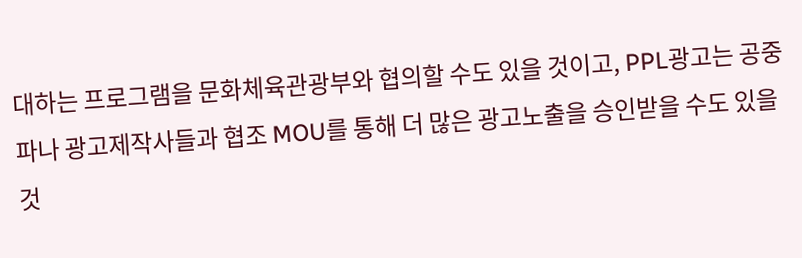대하는 프로그램을 문화체육관광부와 협의할 수도 있을 것이고, PPL광고는 공중파나 광고제작사들과 협조 MOU를 통해 더 많은 광고노출을 승인받을 수도 있을 것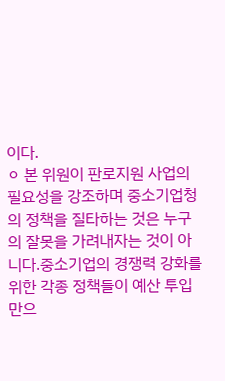이다.
⚪ 본 위원이 판로지원 사업의 필요성을 강조하며 중소기업청의 정책을 질타하는 것은 누구의 잘못을 가려내자는 것이 아니다.중소기업의 경쟁력 강화를 위한 각종 정책들이 예산 투입만으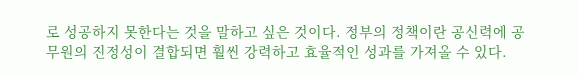로 성공하지 못한다는 것을 말하고 싶은 것이다. 정부의 정책이란 공신력에 공무원의 진정성이 결합되면 훨씬 강력하고 효율적인 성과를 가져올 수 있다.